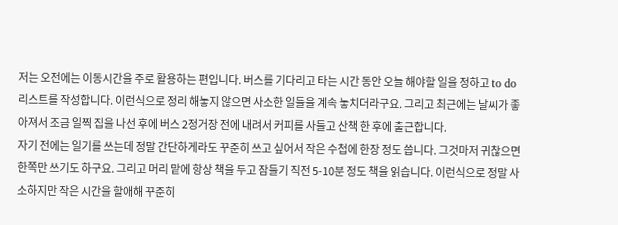저는 오전에는 이동시간을 주로 활용하는 편입니다. 버스를 기다리고 타는 시간 동안 오늘 해야할 일을 정하고 to do리스트를 작성합니다. 이런식으로 정리 해놓지 않으면 사소한 일들을 계속 놓치더라구요. 그리고 최근에는 날씨가 좋아져서 조금 일찍 집을 나선 후에 버스 2정거장 전에 내려서 커피를 사들고 산책 한 후에 출근합니다.
자기 전에는 일기를 쓰는데 정말 간단하게라도 꾸준히 쓰고 싶어서 작은 수첩에 한장 정도 씁니다. 그것마저 귀찮으면 한쪽만 쓰기도 하구요. 그리고 머리 맡에 항상 책을 두고 잠들기 직전 5-10분 정도 책을 읽습니다. 이런식으로 정말 사소하지만 작은 시간을 할애해 꾸준히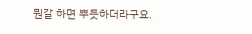뭔갈 하면 뿌듯하더라구요.